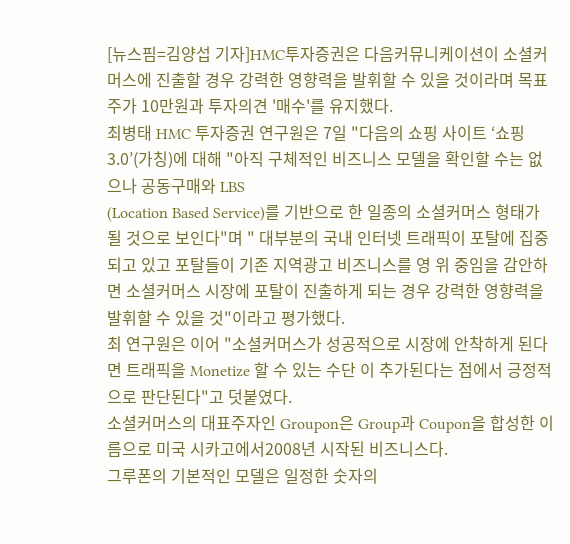[뉴스핌=김양섭 기자]HMC투자증권은 다음커뮤니케이션이 소셜커머스에 진출할 경우 강력한 영향력을 발휘할 수 있을 것이라며 목표주가 10만원과 투자의견 '매수'를 유지했다.
최병태 HMC 투자증권 연구원은 7일 "다음의 쇼핑 사이트 ‘쇼핑 3.0’(가칭)에 대해 "아직 구체적인 비즈니스 모델을 확인할 수는 없으나 공동구매와 LBS
(Location Based Service)를 기반으로 한 일종의 소셜커머스 형태가 될 것으로 보인다"며 " 대부분의 국내 인터넷 트래픽이 포탈에 집중되고 있고 포탈들이 기존 지역광고 비즈니스를 영 위 중임을 감안하면 소셜커머스 시장에 포탈이 진출하게 되는 경우 강력한 영향력을 발휘할 수 있을 것"이라고 평가했다.
최 연구원은 이어 "소셜커머스가 성공적으로 시장에 안착하게 된다면 트래픽을 Monetize 할 수 있는 수단 이 추가된다는 점에서 긍정적으로 판단된다"고 덧붙였다.
소셜커머스의 대표주자인 Groupon은 Group과 Coupon을 합성한 이름으로 미국 시카고에서2008년 시작된 비즈니스다.
그루폰의 기본적인 모델은 일정한 숫자의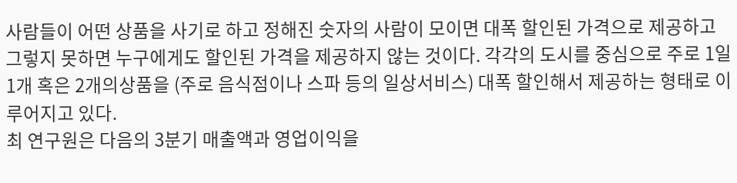사람들이 어떤 상품을 사기로 하고 정해진 숫자의 사람이 모이면 대폭 할인된 가격으로 제공하고 그렇지 못하면 누구에게도 할인된 가격을 제공하지 않는 것이다. 각각의 도시를 중심으로 주로 1일 1개 혹은 2개의상품을 (주로 음식점이나 스파 등의 일상서비스) 대폭 할인해서 제공하는 형태로 이루어지고 있다.
최 연구원은 다음의 3분기 매출액과 영업이익을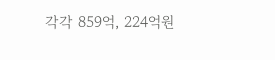각각 859억, 224억원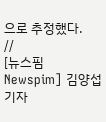으로 추정했다.
//
[뉴스핌 Newspim] 김양섭 기자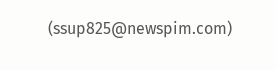(ssup825@newspim.com)